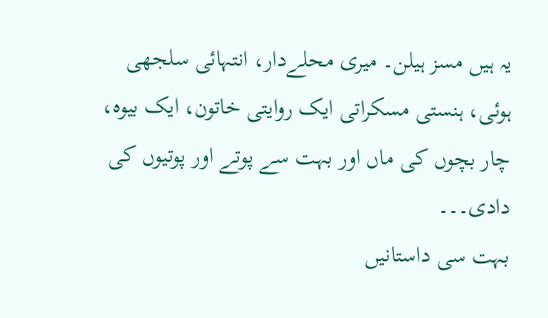یہ ہیں مسز ہیلن۔ میری محلےدار، انتہائی سلجھی ہوئی، ہنستی مسکراتی ایک روایتی خاتون، ایک بیوہ، چار بچوں کی ماں اور بہت سے پوتے اور پوتیوں کی دادی۔۔۔
بہت سی داستانیں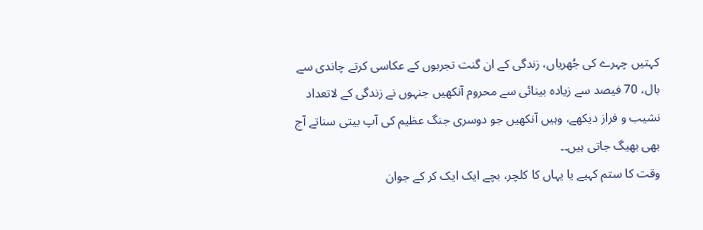کہتیں چہرے کی جُھریاں، زندگی کے ان گنت تجربوں کے عکاسی کرتے چاندی سے بال، 70 فیصد سے زیادہ بینائی سے محروم آنکھیں جنہوں نے زندگی کے لاتعداد نشیب و فراز دیکھے، وہیں آنکھیں جو دوسری جنگ عظیم کی آپ بیتی سناتے آج بھی بھیگ جاتی ہیں۔۔
وقت کا ستم کہیے یا یہاں کا کلچر، بچے ایک ایک کر کے جوان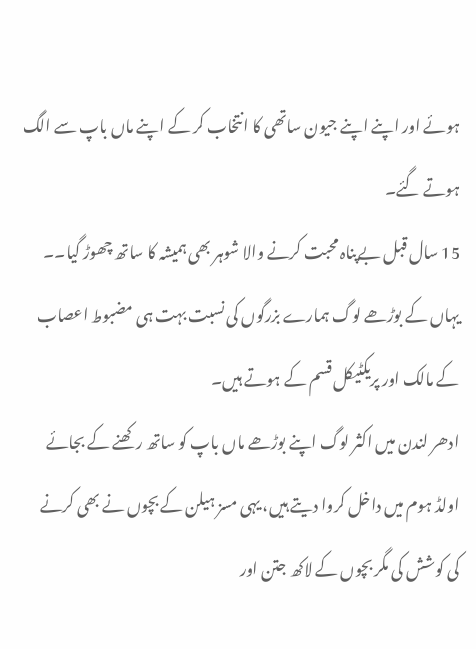ہوئے اور اپنے اپنے جیون ساتھی کا انتخاب کر کے اپنے ماں باپ سے الگ ہوتے گئے۔
15 سال قبل بےپناہ محبت کرنے والا شوہر بھی ہمیشہ کا ساتھ چھوڑ گیا۔۔ یہاں کے بوڑھے لوگ ہمارے بزرگوں کی نسبت بہت ہی مضبوط اعصاب کے مالک اور پریکٹیکل قسم کے ہوتے ہیں۔
ادھر لندن میں اکثر لوگ اپنے بوڑھے ماں باپ کو ساتھ رکھنے کے بجائے اولڈ ہوم میں داخل کروا دیتے ہیں، یہی مسز ہیلن کے بچوں نے بھی کرنے کی کوشش کی مگر بچوں کے لاکھ جتن اور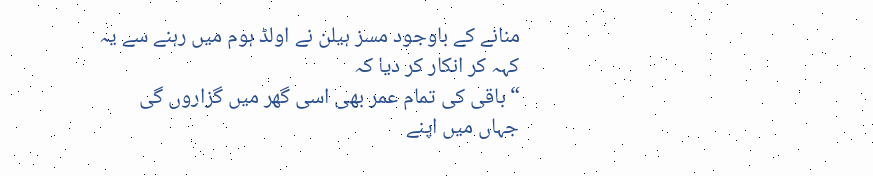منانے کے باوجود مسز ہیلن نے اولڈ ہوم میں رہنے سے یہ کہہ کر انکار کر دیا کہ
“باقی کی تمام عمر بھی اسی گھر میں گزاروں گی جہاں میں اپنے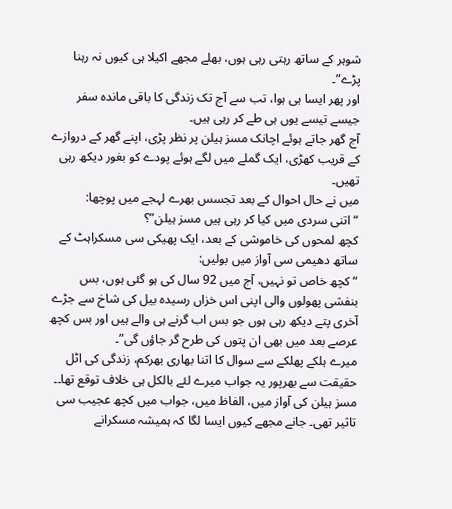شوہر کے ساتھ رہتی رہی ہوں، بھلے مجھے اکیلا ہی کیوں نہ رہنا پڑے”۔
اور پھر ایسا ہی ہوا، تب سے آج تک زندگی کا باقی ماندہ سفر جیسے تیسے یوں ہی طے کر رہی ہیں۔
آج گھر جاتے ہوئے اچانک مسز ہیلن پر نظر پڑی، اپنے گھر کے دروازے کے قریب کھڑی، ایک گملے میں لگے ہوئے پودے کو بغور دیکھ رہی تھیں۔
میں نے حال احوال کے بعد تجسس بھرے لہجے میں پوچھا:
“اتنی سردی میں کیا کر رہی ہیں مسز ہیلن”؟
کچھ لمحوں کی خاموشی کے بعد، ایک پھیکی سی مسکراہٹ کے ساتھ دھیمی سی آواز میں بولیں:
“کچھ خاص تو نہیں، آج میں 92 سال کی ہو گئی ہوں، بس بنفشی پھولوں والی اپنی اس خزاں رسیدہ بیل کی شاخ سے جڑے آخری پتے دیکھ رہی ہوں جو بس اب گرنے ہی والے ہیں اور بس کچھ عرصے بعد میں بھی ان پتوں کی طرح گر جاؤں گی”۔
میرے ہلکے پھلکے سے سوال کا اتنا بھاری بھرکم، زندگی کی اٹل حقیقت سے بھرپور یہ جواب میرے لئے بالکل ہی خلاف توقع تھا۔۔
مسز ہیلن کی آواز میں، الفاظ میں، جواب میں کچھ عجیب سی تاثیر تھی۔ جانے مجھے کیوں ایسا لگا کہ ہمیشہ مسکرانے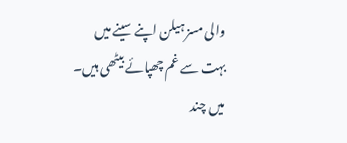والی مسز ہیلن اپنے سینے میں بہت سے غم چھپائے بیٹھی ہیں۔
میں چند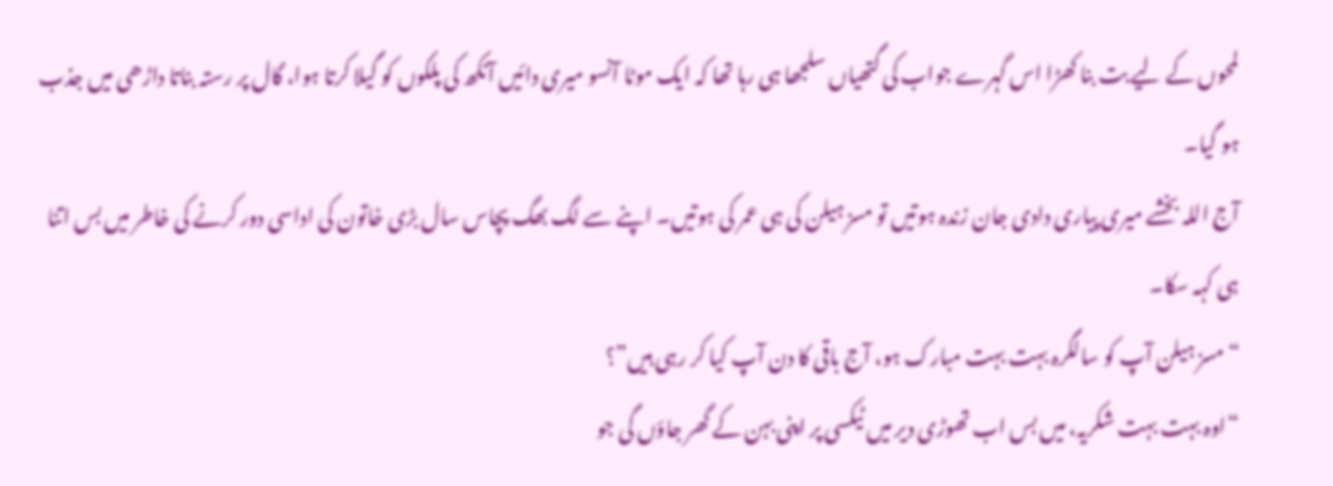لمحوں کے لیے بت بنا کھڑا اس گہرے جواب کی گتھیاں سلجھا ہی رہا تھا کہ ایک موٹا آنسو میری دائیں آنکھ کی پلکوں کو گیلا کرتا ہوا، گال پر رستہ بناتا داڑھی میں جذب ہو گیا۔
آج اللہ بخشے میری پیاری دادی جان زندہ ہوتیں تو مسز ہیلن کی ہی عمر کی ہوتیں۔ اپنے سے لگ بھگ پچاس سال بڑی خاتون کی اداسی دور کرنے کی خاطر میں بس اتنا ہی کہہ سکا۔
“مسز ہیلن آپ کو سالگرہ بہت بہت مبارک ہو، آج باقی کا دن آپ کیا کر رہی ہیں”؟
“اوہ بہت بہت شکریہ، میں بس اب تھوڑی دیر میں ٹیکسی پر اپنی بہن کے گھر جاؤں گی جو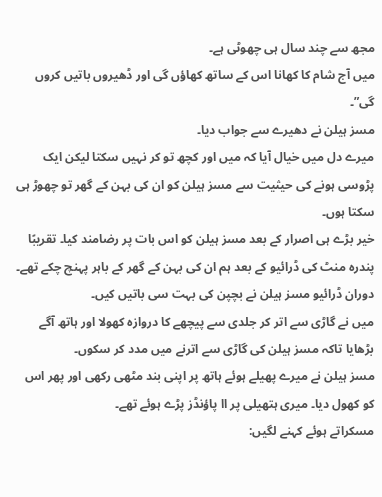مجھ سے چند سال ہی چھوٹی ہے۔
میں آج شام کا کھانا اس کے ساتھ کھاؤں گی اور ڈھیروں باتیں کروں گی”۔
مسز ہیلن نے دھیرے سے جواب دیا۔
میرے دل میں خیال آیا کہ میں اور کچھ تو کر نہیں سکتا لیکن ایک پڑوسی ہونے کی حیثیت سے مسز ہیلن کو ان کی بہن کے گھر تو چھوڑ ہی سکتا ہوں۔
خیر بڑے ہی اصرار کے بعد مسز ہیلن کو اس بات پر رضامند کیا۔ تقریبًا پندرہ منٹ کی ڈرائیو کے بعد ہم ان کی بہن کے گھر کے باہر پہنچ چکے تھے۔ دوران ڈرائیو مسز ہیلن نے بچپن کی بہت سی باتیں کیں۔
میں نے گاڑی سے اتر کر جلدی سے پیچھے کا دروازہ کھولا اور ہاتھ آگے بڑھایا تاکہ مسز ہیلن کی گاڑی سے اترنے میں مدد کر سکوں۔
مسز ہیلن نے میرے پھیلے ہوئے ہاتھ پر اپنی بند مٹھی رکھی اور پھر اس کو کھول دیا۔ میری ہتھیلی پر اا پاؤنڈز پڑے ہوئے تھے۔
مسکراتے ہوئے کہنے لگیں: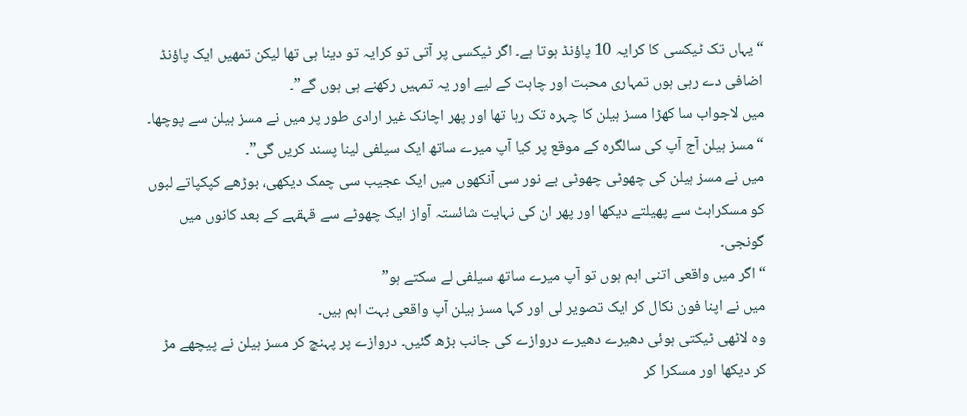“یہاں تک ٹیکسی کا کرایہ 10 پاؤنڈ ہوتا ہے۔ اگر ٹیکسی پر آتی تو کرایہ تو دینا ہی تھا لیکن تمھیں ایک پاؤنڈ اضافی دے رہی ہوں تمہاری محبت اور چاہت کے لیے اور یہ تمہیں رکھنے ہی ہوں گے”۔
میں لاجواب سا کھڑا مسز ہیلن کا چہرہ تک رہا تھا اور پھر اچانک غیر ارادی طور پر میں نے مسز ہیلن سے پوچھا۔
“مسز ہیلن آج آپ کی سالگرہ کے موقع پر کیا آپ میرے ساتھ ایک سیلفی لینا پسند کریں گی”۔
میں نے مسز ہیلن کی چھوٹی چھوٹی بے نور سی آنکھوں میں ایک عجیب سی چمک دیکھی، بوڑھے کپکپاتے لبوں کو مسکراہٹ سے پھیلتے دیکھا اور پھر ان کی نہایت شائستہ آواز ایک چھوٹے سے قہقہے کے بعد کانوں میں گونجی۔
“اگر میں واقعی اتنی اہم ہوں تو آپ میرے ساتھ سیلفی لے سکتے ہو”
میں نے اپنا فون نکال کر ایک تصویر لی اور کہا مسز ہیلن آپ واقعی بہت اہم ہیں۔
وہ لاٹھی ٹیکتی ہوئی دھیرے دھیرے دروازے کی جانب بڑھ گئیں۔ دروازے پر پہنچ کر مسز ہیلن نے پیچھے مڑ کر دیکھا اور مسکرا کر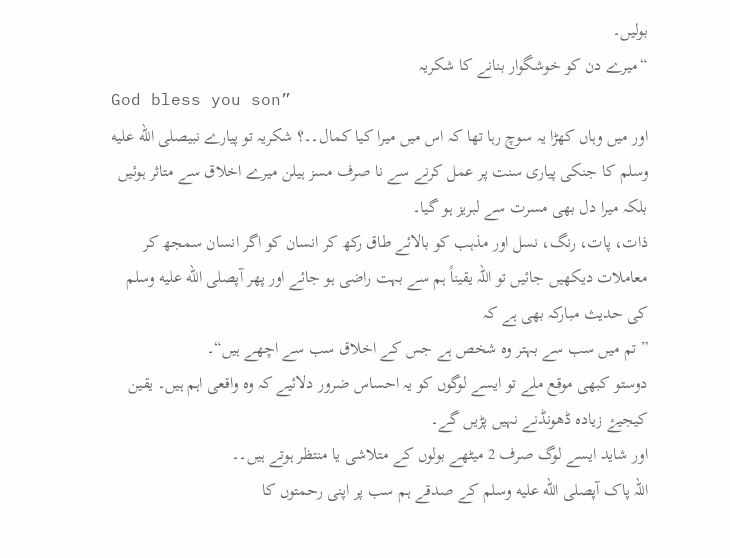بولیں۔
“میرے دن کو خوشگوار بنانے کا شکریہ
God bless you son”
اور میں وہاں کھڑا یہ سوچ رہا تھا کہ اس میں میرا کیا کمال۔۔؟ شکریہ تو پیارے نبیصلى الله عليه وسلم کا جنکی پیاری سنت پر عمل کرنے سے نا صرف مسز ہیلن میرے اخلاق سے متاثر ہوئیں بلکہ میرا دل بھی مسرت سے لبریز ہو گیا۔
ذات، پات، رنگ، نسل اور مذہب کو بالائے طاق رکھ کر انسان کو اگر انسان سمجھ کر معاملات دیکھیں جائیں تو اللہ یقیناً ہم سے بہت راضی ہو جائے اور پھر آپصلى الله عليه وسلم کی حدیث مبارکہ بھی ہے کہ
”تم میں سب سے بہتر وہ شخص ہے جس کے اخلاق سب سے اچھے ہیں“۔
دوستو کبھی موقع ملے تو ایسے لوگوں کو یہ احساس ضرور دلائیے کہ وہ واقعی اہم ہیں۔ یقین کیجیۓ زیادہ ڈھونڈنے نہیں پڑیں گے۔
اور شاید ایسے لوگ صرف 2 میٹھے بولوں کے متلاشی یا منتظر ہوتے ہیں۔۔
اللہ پاک آپصلى الله عليه وسلم کے صدقے ہم سب پر اپنی رحمتوں کا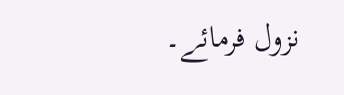نزول فرمائے۔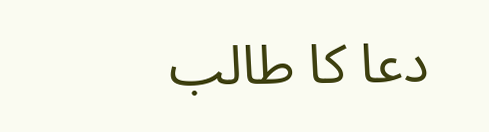دعا کا طالب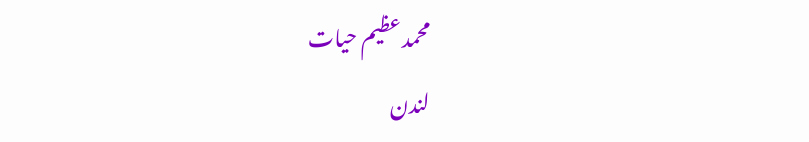محمد عظیم حیات
لندن